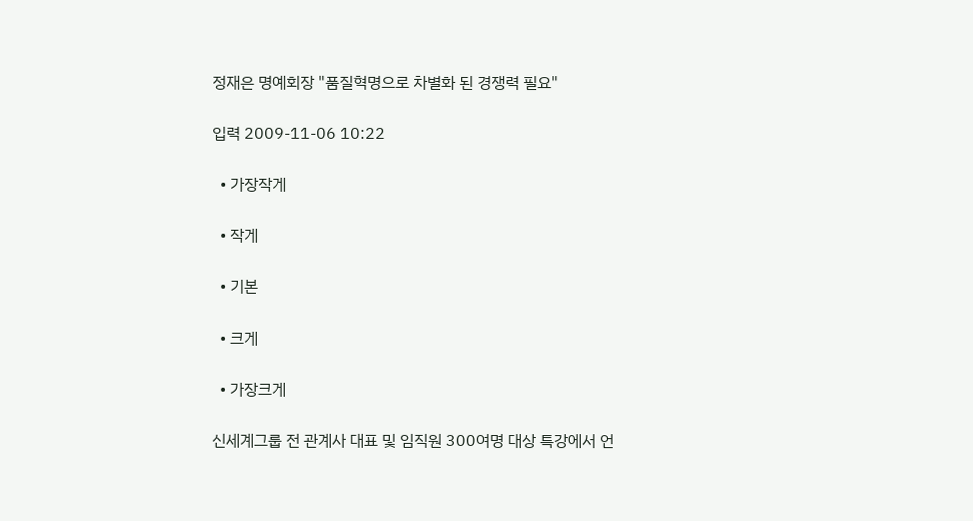정재은 명예회장 "품질혁명으로 차별화 된 경쟁력 필요"

입력 2009-11-06 10:22

  • 가장작게

  • 작게

  • 기본

  • 크게

  • 가장크게

신세계그룹 전 관계사 대표 및 임직원 300여명 대상 특강에서 언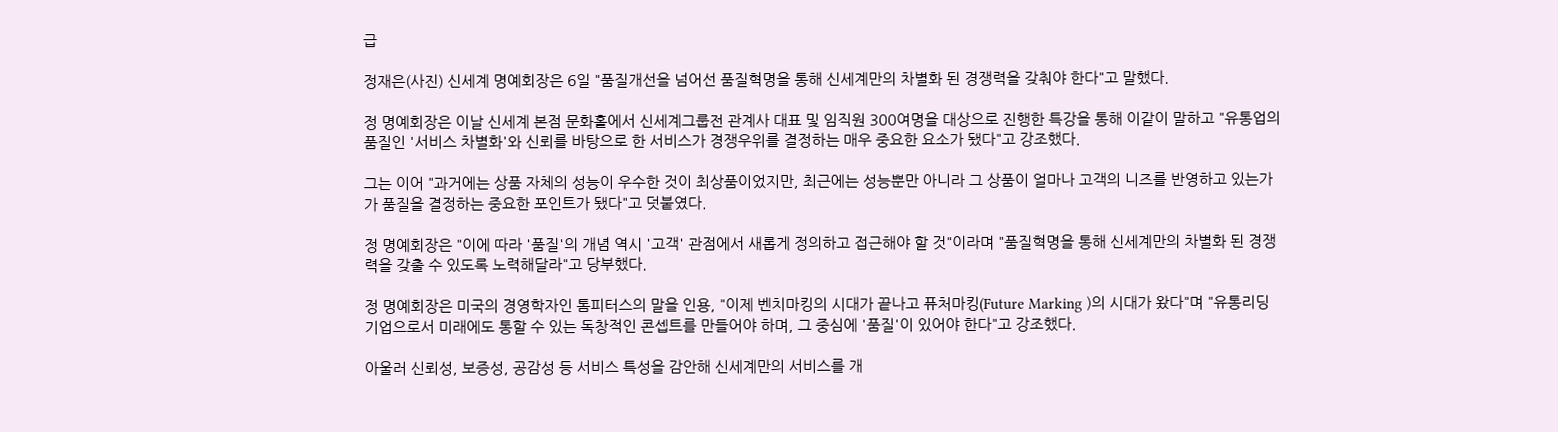급

정재은(사진) 신세계 명예회장은 6일 "품질개선을 넘어선 품질혁명을 통해 신세계만의 차별화 된 경쟁력을 갖춰야 한다"고 말했다.

정 명예회장은 이날 신세계 본점 문화홀에서 신세계그룹전 관계사 대표 및 임직원 300여명을 대상으로 진행한 특강을 통해 이같이 말하고 "유통업의 품질인 '서비스 차별화'와 신뢰를 바탕으로 한 서비스가 경쟁우위를 결정하는 매우 중요한 요소가 됐다"고 강조했다.

그는 이어 "과거에는 상품 자체의 성능이 우수한 것이 최상품이었지만, 최근에는 성능뿐만 아니라 그 상품이 얼마나 고객의 니즈를 반영하고 있는가가 품질을 결정하는 중요한 포인트가 됐다"고 덧붙였다.

정 명예회장은 "이에 따라 '품질'의 개념 역시 '고객' 관점에서 새롭게 정의하고 접근해야 할 것"이라며 "품질혁명을 통해 신세계만의 차별화 된 경쟁력을 갖출 수 있도록 노력해달라"고 당부했다.

정 명예회장은 미국의 경영학자인 톰피터스의 말을 인용, "이제 벤치마킹의 시대가 끝나고 퓨처마킹(Future Marking )의 시대가 왔다"며 "유통리딩 기업으로서 미래에도 통할 수 있는 독창적인 콘셉트를 만들어야 하며, 그 중심에 '품질'이 있어야 한다"고 강조했다.

아울러 신뢰성, 보증성, 공감성 등 서비스 특성을 감안해 신세계만의 서비스를 개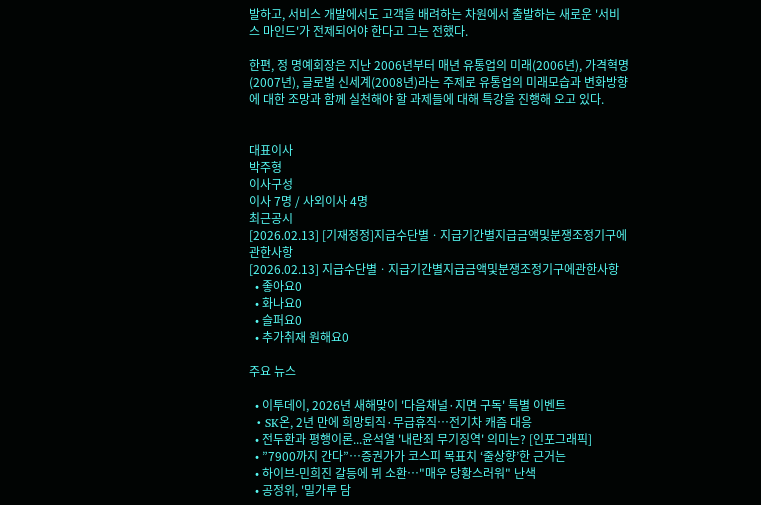발하고, 서비스 개발에서도 고객을 배려하는 차원에서 출발하는 새로운 '서비스 마인드'가 전제되어야 한다고 그는 전했다.

한편, 정 명예회장은 지난 2006년부터 매년 유통업의 미래(2006년), 가격혁명(2007년), 글로벌 신세계(2008년)라는 주제로 유통업의 미래모습과 변화방향에 대한 조망과 함께 실천해야 할 과제들에 대해 특강을 진행해 오고 있다.


대표이사
박주형
이사구성
이사 7명 / 사외이사 4명
최근공시
[2026.02.13] [기재정정]지급수단별ㆍ지급기간별지급금액및분쟁조정기구에관한사항
[2026.02.13] 지급수단별ㆍ지급기간별지급금액및분쟁조정기구에관한사항
  • 좋아요0
  • 화나요0
  • 슬퍼요0
  • 추가취재 원해요0

주요 뉴스

  • 이투데이, 2026년 새해맞이 '다음채널·지면 구독' 특별 이벤트
  • SK온, 2년 만에 희망퇴직·무급휴직…전기차 캐즘 대응
  • 전두환과 평행이론...윤석열 '내란죄 무기징역' 의미는? [인포그래픽]
  • ”7900까지 간다”⋯증권가가 코스피 목표치 ‘줄상향’한 근거는
  • 하이브-민희진 갈등에 뷔 소환⋯"매우 당황스러워" 난색
  • 공정위, '밀가루 담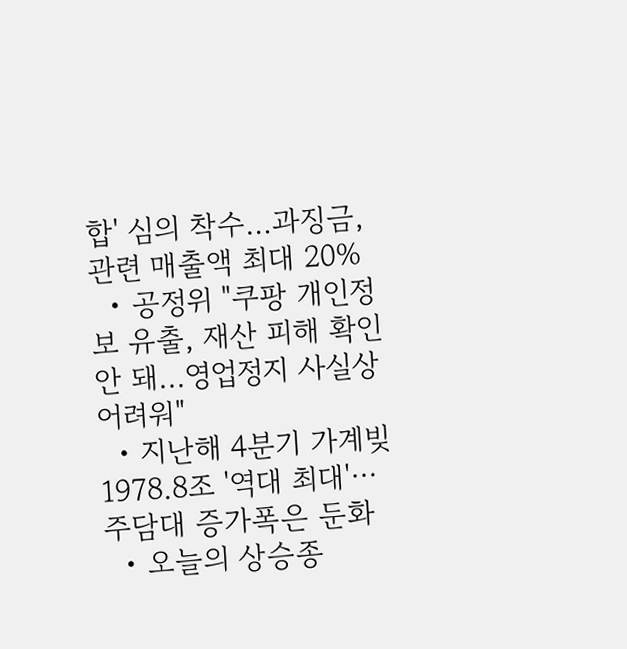합' 심의 착수…과징금, 관련 매출액 최대 20%
  • 공정위 "쿠팡 개인정보 유출, 재산 피해 확인 안 돼...영업정지 사실상 어려워"
  • 지난해 4분기 가계빚 1978.8조 '역대 최대'⋯주담대 증가폭은 둔화
  • 오늘의 상승종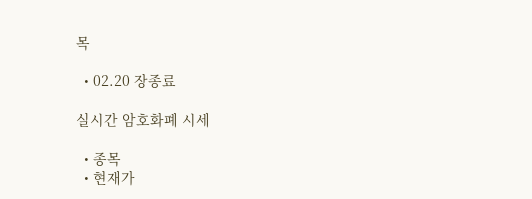목

  • 02.20 장종료

실시간 암호화폐 시세

  • 종목
  • 현재가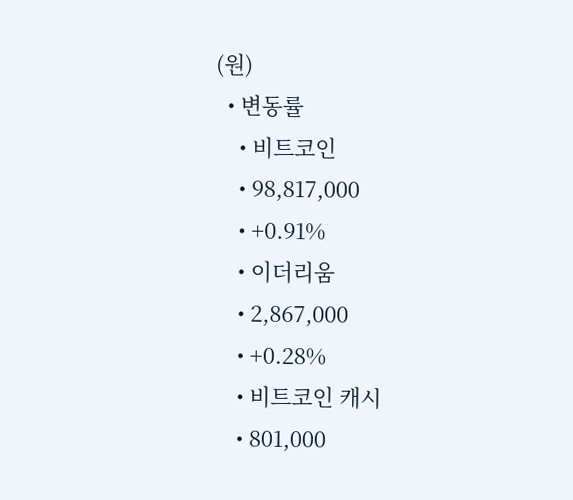(원)
  • 변동률
    • 비트코인
    • 98,817,000
    • +0.91%
    • 이더리움
    • 2,867,000
    • +0.28%
    • 비트코인 캐시
    • 801,000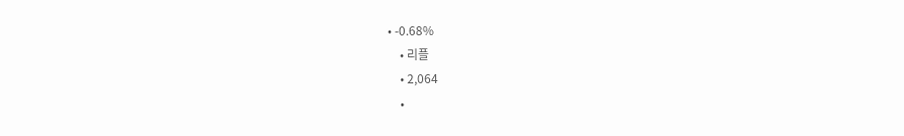• -0.68%
    • 리플
    • 2,064
    •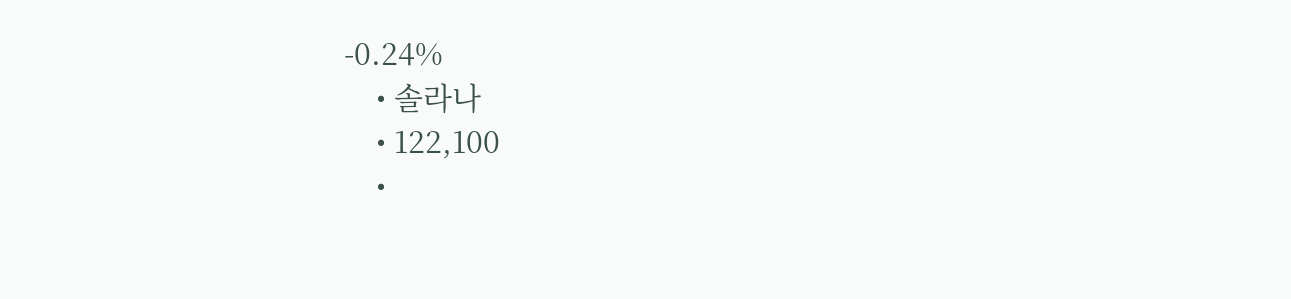-0.24%
    • 솔라나
    • 122,100
    •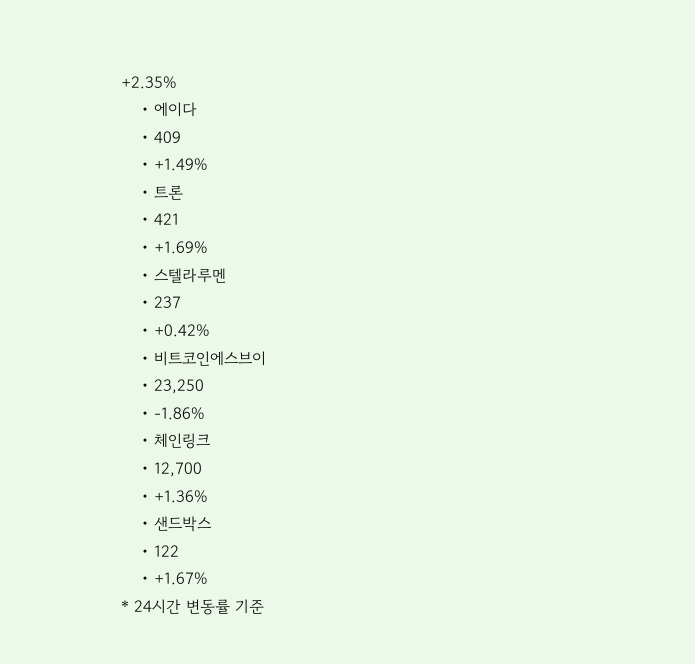+2.35%
    • 에이다
    • 409
    • +1.49%
    • 트론
    • 421
    • +1.69%
    • 스텔라루멘
    • 237
    • +0.42%
    • 비트코인에스브이
    • 23,250
    • -1.86%
    • 체인링크
    • 12,700
    • +1.36%
    • 샌드박스
    • 122
    • +1.67%
* 24시간 변동률 기준